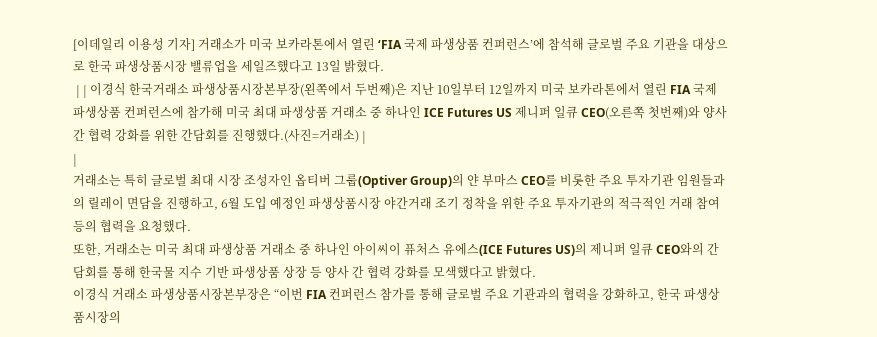[이데일리 이용성 기자] 거래소가 미국 보카라톤에서 열린 ‘FIA 국제 파생상품 컨퍼런스’에 참석해 글로벌 주요 기관을 대상으로 한국 파생상품시장 밸류업을 세일즈했다고 13일 밝혔다.
 | | 이경식 한국거래소 파생상품시장본부장(왼쪽에서 두번째)은 지난 10일부터 12일까지 미국 보카라톤에서 열린 FIA 국제 파생상품 컨퍼런스에 참가해 미국 최대 파생상품 거래소 중 하나인 ICE Futures US 제니퍼 일큐 CEO(오른쪽 첫번째)와 양사 간 협력 강화를 위한 간담회를 진행했다.(사진=거래소) |
|
거래소는 특히 글로벌 최대 시장 조성자인 옵티버 그룹(Optiver Group)의 얀 부마스 CEO를 비롯한 주요 투자기관 임원들과의 릴레이 면담을 진행하고, 6월 도입 예정인 파생상품시장 야간거래 조기 정착을 위한 주요 투자기관의 적극적인 거래 참여 등의 협력을 요청했다.
또한, 거래소는 미국 최대 파생상품 거래소 중 하나인 아이씨이 퓨처스 유에스(ICE Futures US)의 제니퍼 일큐 CEO와의 간담회를 통해 한국물 지수 기반 파생상품 상장 등 양사 간 협력 강화를 모색했다고 밝혔다.
이경식 거래소 파생상품시장본부장은 “이번 FIA 컨퍼런스 참가를 통해 글로벌 주요 기관과의 협력을 강화하고, 한국 파생상품시장의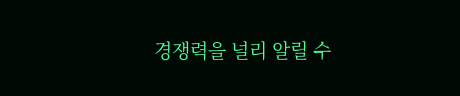경쟁력을 널리 알릴 수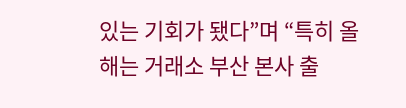있는 기회가 됐다”며 “특히 올해는 거래소 부산 본사 출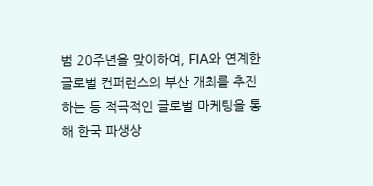범 20주년을 맞이하여, FIA와 연계한 글로벌 컨퍼런스의 부산 개최를 추진하는 등 적극적인 글로벌 마케팅을 통해 한국 파생상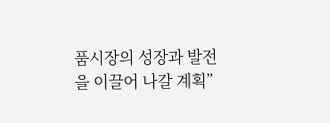품시장의 성장과 발전을 이끌어 나갈 계획”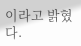이라고 밝혔다.